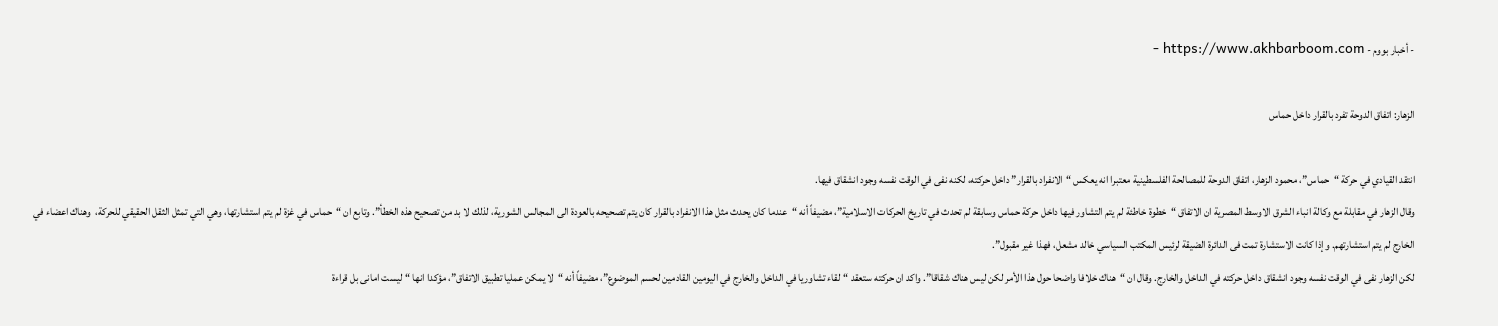- أخبار بووم - https://www.akhbarboom.com -

الزهار: اتفاق الدوحة تفرد بالقرار داخل حماس

انتقد القيادي في حركة “حماس”، محمود الزهار، اتفاق الدوحة للمصالحة الفلسطينية معتبرا انه يعكس “الانفراد بالقرار” داخل حركته، لكنه نفى في الوقت نفسه وجود انشقاق فيها.
وقال الزهار في مقابلة مع وكالة انباء الشرق الاوسط المصرية ان الاتفاق “خطوة خاطئة لم يتم التشاور فيها داخل حركة حماس وسابقة لم تحدث في تاريخ الحركات الاسلامية”، مضيفاً أنه “عندما كان يحدث مثل هذا الانفراد بالقرار كان يتم تصحيحه بالعودة الى المجالس الشورية، لذلك لا بد من تصحيح هذه الخطأ”. وتابع ان “حماس في غزة لم يتم استشارتها، وهي التي تمثل الثقل الحقيقي للحركة،  وهناك اعضاء في الخارج لم يتم استشارتهم. وإذا كانت الاستشارة تمت فى الدائرة الضيقة لرئيس المكتب السياسي خالد مشعل، فهذا غير مقبول”.
لكن الزهار نفى في الوقت نفسه وجود انشقاق داخل حركته في الداخل والخارج. وقال ان “هناك خلافا واضحا حول هذا الأمر لكن ليس هناك شقاقا”. واكد ان حركته ستعقد “لقاء تشاوريا في الداخل والخارج في اليومين القادمين لحسم الموضوع”، مضيفاً أنه “لا يمكن عمليا تطبيق الاتفاق”، مؤكدا انها “ليست امانى بل قراءة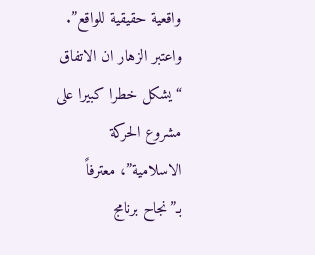واقعية حقيقية للواقع”.
واعتبر الزهار ان الاتفاق “يشكل خطرا كبيرا على مشروع الحركة الاسلامية”، معترفاً بـ”نجاح برنامج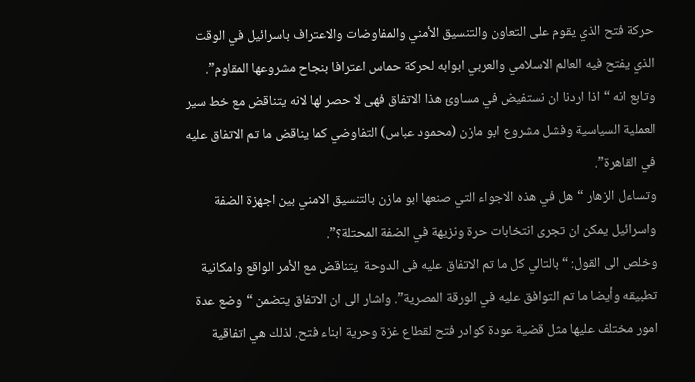حركة فتح الذي يقوم على التعاون والتنسيق الأمني والمفاوضات والاعتراف باسرائيل في الوقت الذي يفتح فيه العالم الاسلامي والعربي ابوابه لحركة حماس اعترافا بنجاح مشروعها المقاوم”.
وتابع انه “اذا اردنا ان نستفيض في مساوئ هذا الاتفاق فهى لا حصر لها لانه يتناقض مع خط سير العملية السياسية وفشل مشروع ابو مازن (محمود عباس) التفاوضي كما يناقض ما تم الاتفاق عليه في القاهرة”.
وتساءل الزهار “هل في هذه الاجواء التي صنعها ابو مازن بالتنسيق الامني بين اجهزة الضفة واسرائيل يمكن ان تجرى انتخابات حرة ونزيهة في الضفة المحتلة؟”.
وخلص الى القول: “بالتالي كل ما تم الاتفاق عليه فى الدوحة  يتناقض مع الأمر الواقع وامكانية تطبيقه وأيضا ما تم التوافق عليه في الورقة المصرية”. واشار الى ان الاتفاق يتضمن “وضع عدة امور مختلف عليها مثل قضية عودة كوادر فتح لقطاع غزة وحرية ابناء فتح. لذلك هي اتفاقية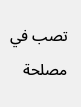تصب في مصلحة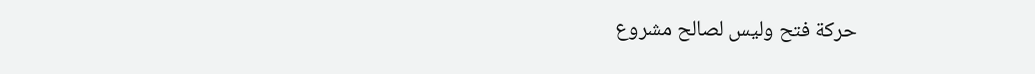حركة فتح وليس لصالح مشروع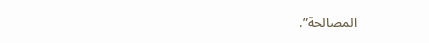المصالحة”.